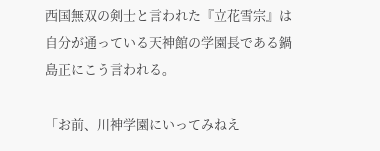西国無双の剣士と言われた『立花雪宗』は自分が通っている天神館の学園長である鍋島正にこう言われる。

「お前、川神学園にいってみねえ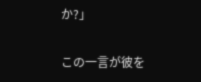か?」

この一言が彼を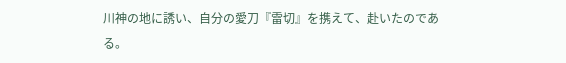川神の地に誘い、自分の愛刀『雷切』を携えて、赴いたのである。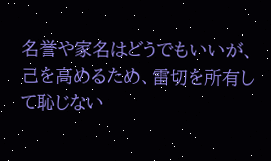名誉や家名はどうでもいいが、己を高めるため、雷切を所有して恥じない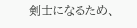剣士になるため、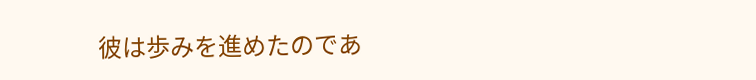彼は歩みを進めたのであ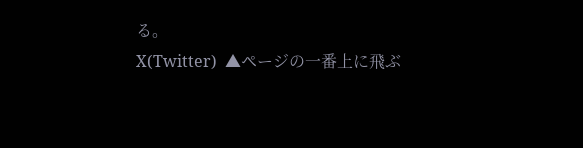る。
X(Twitter)  ▲ページの一番上に飛ぶ